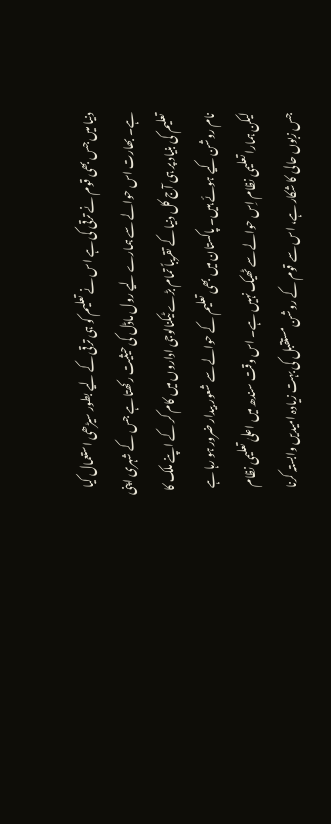دنیا میں جس بھی قوم نے ترقی کی ہے اس نے تعلیم کو ہی ترقی کے لیے بطور سیڑھی استعمال کیا ہے۔ بھارت اس حوالے سے ہمارے لیے رول ماڈل کی حیثیت رکھتا ہے جس کے شہری اپنی تعلیم کی بنیاد پر ہی آج کل دنیا کے تقریباً تمام بڑے ٹیکنالوجی اداروں میں کام کر کے اپنے ملک کا نام روشن کیے ہوئے ہیں۔ پاکستان میں بھی تعلیم کے حوالے سے شعور بیدار ضرور ہو رہا ہے لیکن ہمارا تعلیمی نظام اِس حوالے سے ٹھیک نہیں ہے۔ اس وقت سندھ میں اعلیٰ تعلیمی نظام جس زبوں حالی کا شکار ہے، اس سے قوم کے روشن مستقبل کی بہت زیادہ امیدیں وابستہ کرنا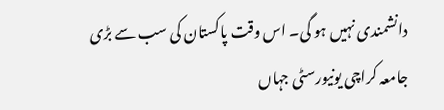دانشمندی نہیں ہو گی۔ اس وقت پاکستان کی سب سے بڑی جامعہ کراچی یونیورسٹی جہاں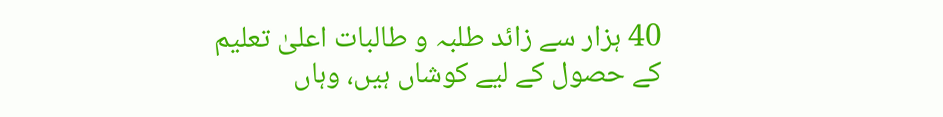40 ہزار سے زائد طلبہ و طالبات اعلیٰ تعلیم کے حصول کے لیے کوشاں ہیں، وہاں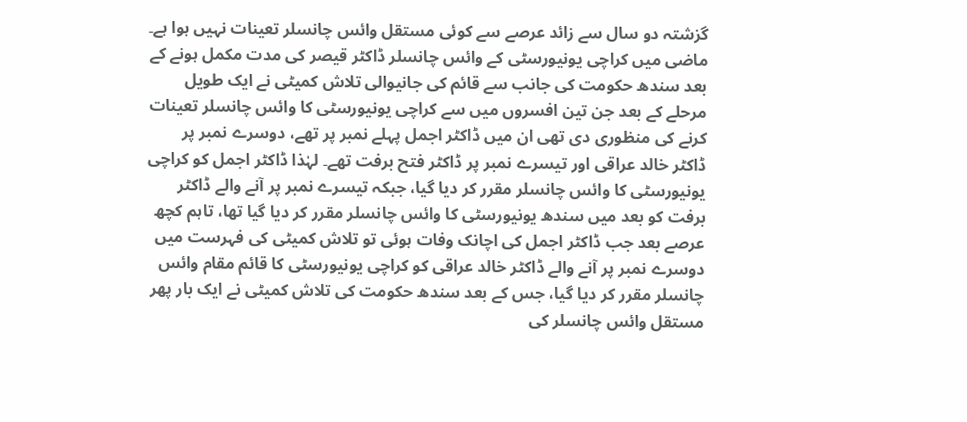گزشتہ دو سال سے زائد عرصے سے کوئی مستقل وائس چانسلر تعینات نہیں ہوا ہے۔
ماضی میں کراچی یونیورسٹی کے وائس چانسلر ڈاکٹر قیصر کی مدت مکمل ہونے کے بعد سندھ حکومت کی جانب سے قائم کی جانیوالی تلاش کمیٹی نے ایک طویل مرحلے کے بعد جن تین افسروں میں سے کراچی یونیورسٹی کا وائس چانسلر تعینات کرنے کی منظوری دی تھی ان میں ڈاکٹر اجمل پہلے نمبر پر تھے، دوسرے نمبر پر ڈاکٹر خالد عراقی اور تیسرے نمبر پر ڈاکٹر فتح برفت تھے۔ لہٰذا ڈاکٹر اجمل کو کراچی یونیورسٹی کا وائس چانسلر مقرر کر دیا گیا، جبکہ تیسرے نمبر پر آنے والے ڈاکٹر برفت کو بعد میں سندھ یونیورسٹی کا وائس چانسلر مقرر کر دیا گیا تھا، تاہم کچھ عرصے بعد جب ڈاکٹر اجمل کی اچانک وفات ہوئی تو تلاش کمیٹی کی فہرست میں دوسرے نمبر پر آنے والے ڈاکٹر خالد عراقی کو کراچی یونیورسٹی کا قائم مقام وائس چانسلر مقرر کر دیا گیا، جس کے بعد سندھ حکومت کی تلاش کمیٹی نے ایک بار پھر مستقل وائس چانسلر کی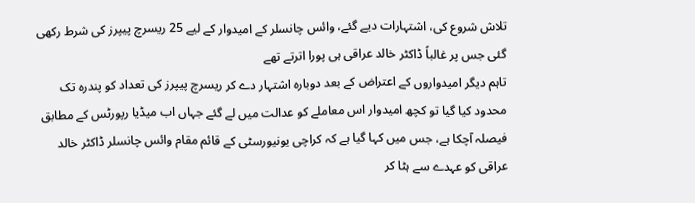تلاش شروع کی، اشتہارات دیے گئے، وائس چانسلر کے امیدوار کے لیے 25 ریسرچ پیپرز کی شرط رکھی گئی جس پر غالباً ڈاکٹر خالد عراقی ہی پورا اترتے تھے
تاہم دیگر امیدواروں کے اعتراض کے بعد دوبارہ اشتہار دے کر ریسرچ پیپرز کی تعداد کو پندرہ تک محدود کیا گیا تو کچھ امیدوار اس معاملے کو عدالت میں لے گئے جہاں اب میڈیا رپورٹس کے مطابق فیصلہ آچکا ہے، جس میں کہا گیا ہے کہ کراچی یونیورسٹی کے قائم مقام وائس چانسلر ڈاکٹر خالد عراقی کو عہدے سے ہٹا کر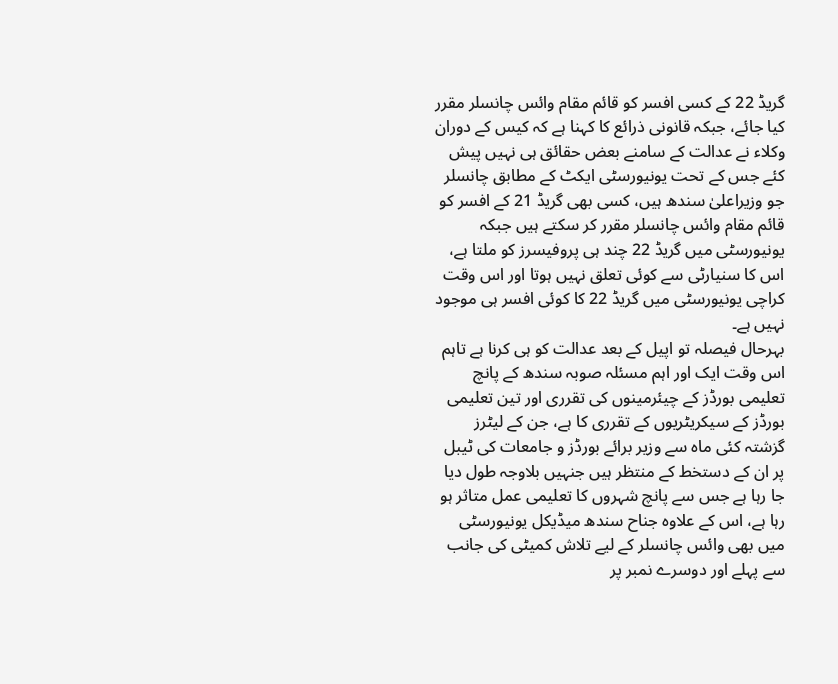گریڈ 22 کے کسی افسر کو قائم مقام وائس چانسلر مقرر کیا جائے، جبکہ قانونی ذرائع کا کہنا ہے کہ کیس کے دوران وکلاء نے عدالت کے سامنے بعض حقائق ہی نہیں پیش کئے جس کے تحت یونیورسٹی ایکٹ کے مطابق چانسلر جو وزیراعلیٰ سندھ ہیں، کسی بھی گریڈ 21 کے افسر کو قائم مقام وائس چانسلر مقرر کر سکتے ہیں جبکہ یونیورسٹی میں گریڈ 22 چند ہی پروفیسرز کو ملتا ہے، اس کا سنیارٹی سے کوئی تعلق نہیں ہوتا اور اس وقت کراچی یونیورسٹی میں گریڈ 22 کا کوئی افسر ہی موجود نہیں ہے۔
بہرحال فیصلہ تو اپیل کے بعد عدالت کو ہی کرنا ہے تاہم اس وقت ایک اور اہم مسئلہ صوبہ سندھ کے پانچ تعلیمی بورڈز کے چیئرمینوں کی تقرری اور تین تعلیمی بورڈز کے سیکریٹریوں کے تقرری کا ہے، جن کے لیٹرز گزشتہ کئی ماہ سے وزیر برائے بورڈز و جامعات کی ٹیبل پر ان کے دستخط کے منتظر ہیں جنہیں بلاوجہ طول دیا جا رہا ہے جس سے پانچ شہروں کا تعلیمی عمل متاثر ہو رہا ہے، اس کے علاوہ جناح سندھ میڈیکل یونیورسٹی میں بھی وائس چانسلر کے لیے تلاش کمیٹی کی جانب سے پہلے اور دوسرے نمبر پر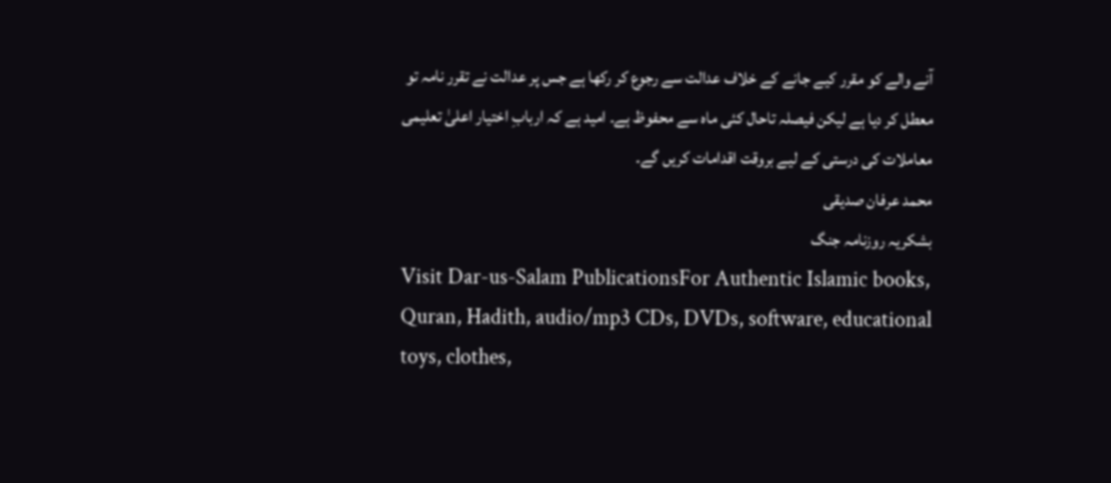آنے والے کو مقرر کیے جانے کے خلاف عدالت سے رجوع کر رکھا ہے جس پر عدالت نے تقرر نامہ تو معطل کر دیا ہے لیکن فیصلہ تاحال کئی ماہ سے محفوظ ہے۔ امید ہے کہ اربابِ اختیار اعلیٰ تعلیمی معاملات کی درستی کے لیے بروقت اقدامات کریں گے۔
محمد عرفان صدیقی
بشکریہ روزنامہ جنگ
Visit Dar-us-Salam PublicationsFor Authentic Islamic books, Quran, Hadith, audio/mp3 CDs, DVDs, software, educational toys, clothes,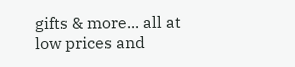gifts & more... all at low prices and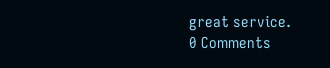great service.
0 Comments